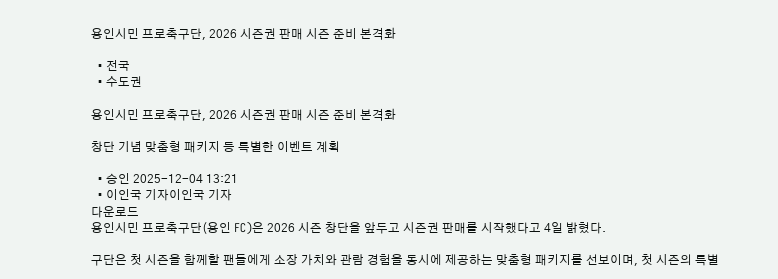용인시민 프로축구단, 2026 시즌권 판매 시즌 준비 본격화

  • 전국
  • 수도권

용인시민 프로축구단, 2026 시즌권 판매 시즌 준비 본격화

창단 기념 맞춤형 패키지 등 특별한 이벤트 계획

  • 승인 2025-12-04 13:21
  • 이인국 기자이인국 기자
다운로드
용인시민 프로축구단(용인 FC)은 2026 시즌 창단을 앞두고 시즌권 판매를 시작했다고 4일 밝혔다.

구단은 첫 시즌을 함께할 팬들에게 소장 가치와 관람 경험을 동시에 제공하는 맞춤형 패키지를 선보이며, 첫 시즌의 특별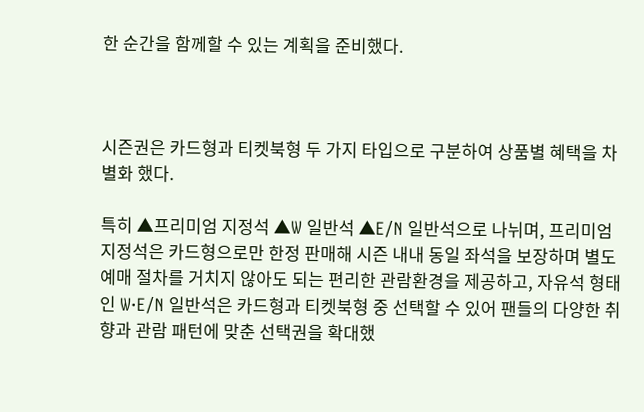한 순간을 함께할 수 있는 계획을 준비했다.



시즌권은 카드형과 티켓북형 두 가지 타입으로 구분하여 상품별 혜택을 차별화 했다.

특히 ▲프리미엄 지정석 ▲W 일반석 ▲E/N 일반석으로 나뉘며, 프리미엄 지정석은 카드형으로만 한정 판매해 시즌 내내 동일 좌석을 보장하며 별도 예매 절차를 거치지 않아도 되는 편리한 관람환경을 제공하고, 자유석 형태인 W·E/N 일반석은 카드형과 티켓북형 중 선택할 수 있어 팬들의 다양한 취향과 관람 패턴에 맞춘 선택권을 확대했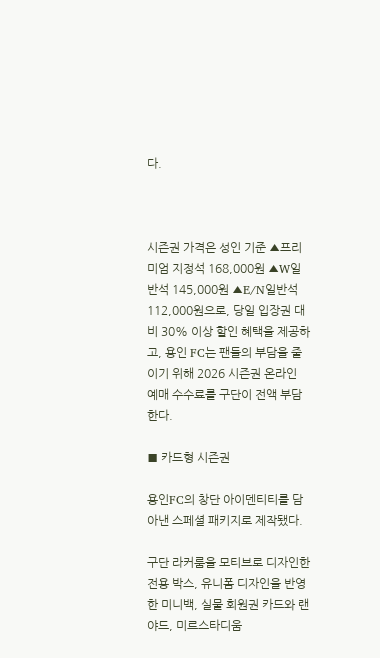다.



시즌권 가격은 성인 기준 ▲프리미엄 지정석 168,000원 ▲W일반석 145,000원 ▲E/N일반석 112,000원으로, 당일 입장권 대비 30% 이상 할인 혜택을 제공하고, 용인 FC는 팬들의 부담을 줄이기 위해 2026 시즌권 온라인 예매 수수료를 구단이 전액 부담한다.

■ 카드형 시즌권

용인FC의 창단 아이덴티티를 담아낸 스페셜 패키지로 제작됐다.

구단 라커룸을 모티브로 디자인한 전용 박스, 유니폼 디자인을 반영한 미니백, 실물 회원권 카드와 랜야드, 미르스타디움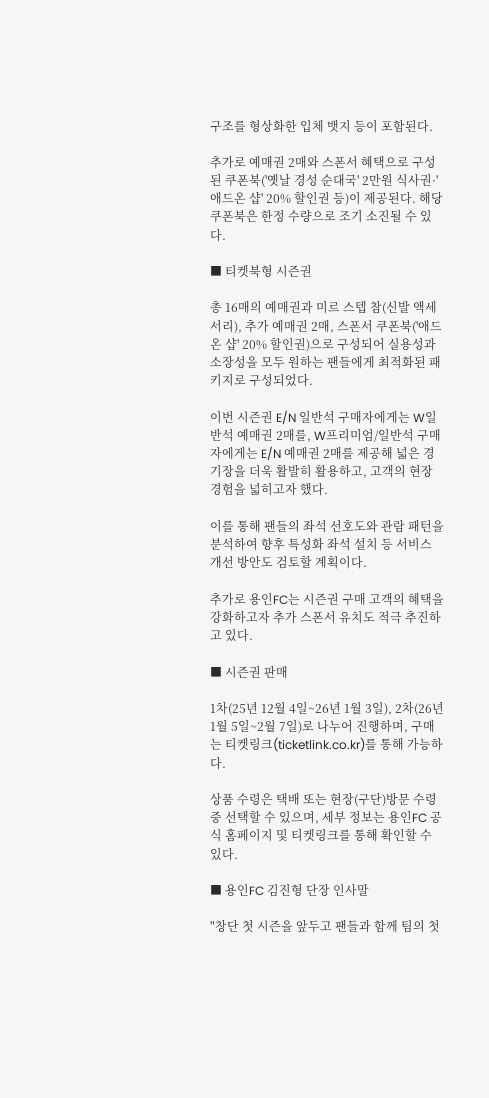구조를 형상화한 입체 뱃지 등이 포함된다.

추가로 예매권 2매와 스폰서 혜택으로 구성된 쿠폰북('옛날 경성 순대국' 2만원 식사권·'애드온 샵' 20% 할인권 등)이 제공된다. 해당 쿠폰북은 한정 수량으로 조기 소진될 수 있다.

■ 티켓북형 시즌권

총 16매의 예매권과 미르 스텝 참(신발 액세서리), 추가 예매권 2매, 스폰서 쿠폰북('애드온 샵' 20% 할인권)으로 구성되어 실용성과 소장성을 모두 원하는 팬들에게 최적화된 패키지로 구성되었다.

이번 시즌권 E/N 일반석 구매자에게는 W일반석 예매권 2매를, W프리미엄/일반석 구매자에게는 E/N 예매권 2매를 제공해 넓은 경기장을 더욱 활발히 활용하고, 고객의 현장 경험을 넓히고자 했다.

이를 통해 팬들의 좌석 선호도와 관람 패턴을 분석하여 향후 특성화 좌석 설치 등 서비스 개선 방안도 검토할 계획이다.

추가로 용인FC는 시즌권 구매 고객의 혜택을 강화하고자 추가 스폰서 유치도 적극 추진하고 있다.

■ 시즌권 판매

1차(25년 12월 4일~26년 1월 3일), 2차(26년 1월 5일~2월 7일)로 나누어 진행하며, 구매는 티켓링크(ticketlink.co.kr)를 통해 가능하다.

상품 수령은 택배 또는 현장(구단)방문 수령 중 선택할 수 있으며, 세부 정보는 용인FC 공식 홈페이지 및 티켓링크를 통해 확인할 수 있다.

■ 용인FC 김진형 단장 인사말

"창단 첫 시즌을 앞두고 팬들과 함께 팀의 첫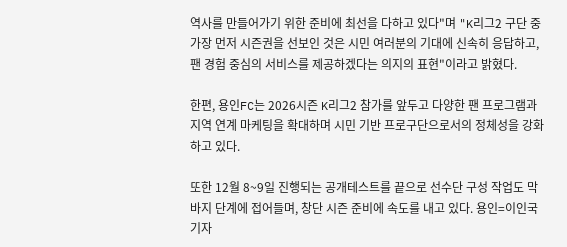역사를 만들어가기 위한 준비에 최선을 다하고 있다"며 "K리그2 구단 중 가장 먼저 시즌권을 선보인 것은 시민 여러분의 기대에 신속히 응답하고, 팬 경험 중심의 서비스를 제공하겠다는 의지의 표현"이라고 밝혔다.

한편, 용인FC는 2026시즌 K리그2 참가를 앞두고 다양한 팬 프로그램과 지역 연계 마케팅을 확대하며 시민 기반 프로구단으로서의 정체성을 강화하고 있다.

또한 12월 8~9일 진행되는 공개테스트를 끝으로 선수단 구성 작업도 막바지 단계에 접어들며, 창단 시즌 준비에 속도를 내고 있다. 용인=이인국 기자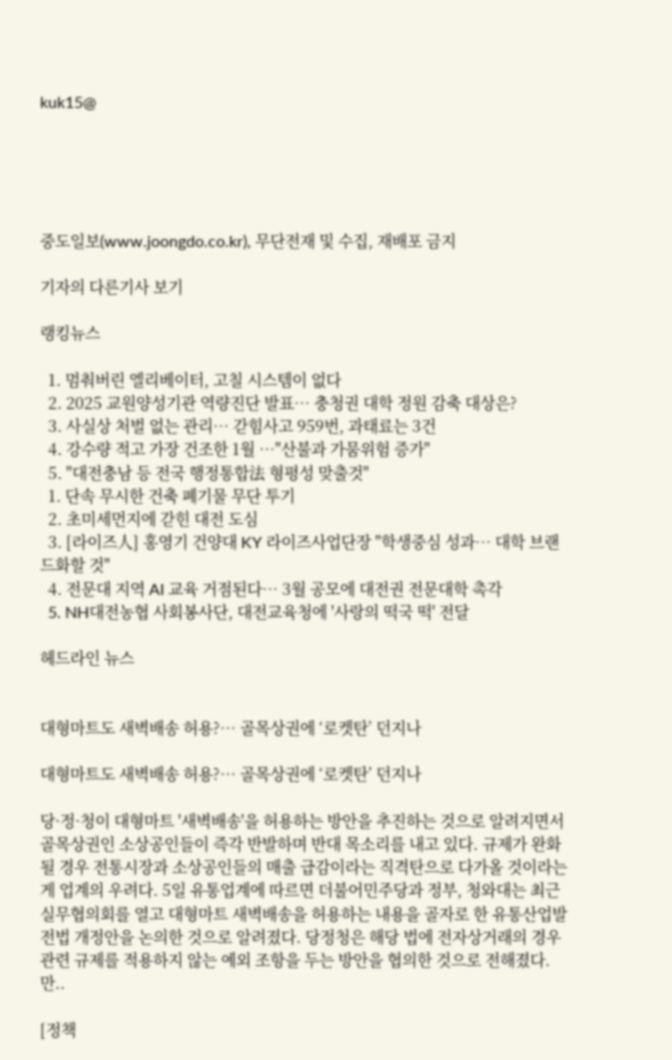kuk15@





중도일보(www.joongdo.co.kr), 무단전재 및 수집, 재배포 금지

기자의 다른기사 보기

랭킹뉴스

  1. 멈춰버린 엘리베이터, 고칠 시스템이 없다
  2. 2025 교원양성기관 역량진단 발표… 충청권 대학 정원 감축 대상은?
  3. 사실상 처벌 없는 관리… 갇힘사고 959번, 과태료는 3건
  4. 강수량 적고 가장 건조한 1월 …"산불과 가뭄위험 증가"
  5. "대전충남 등 전국 행정통합法 형평성 맞출것"
  1. 단속 무시한 건축 폐기물 무단 투기
  2. 초미세먼지에 갇힌 대전 도심
  3. [라이즈人] 홍영기 건양대 KY 라이즈사업단장 "학생중심 성과… 대학 브랜드화할 것"
  4. 전문대 지역 AI 교육 거점된다… 3월 공모에 대전권 전문대학 촉각
  5. NH대전농협 사회봉사단, 대전교육청에 '사랑의 떡국 떡' 전달

헤드라인 뉴스


대형마트도 새벽배송 허용?… 골목상권에 ‘로켓탄’ 던지나

대형마트도 새벽배송 허용?… 골목상권에 ‘로켓탄’ 던지나

당·정·청이 대형마트 '새벽배송'을 허용하는 방안을 추진하는 것으로 알려지면서 골목상권인 소상공인들이 즉각 반발하며 반대 목소리를 내고 있다. 규제가 완화될 경우 전통시장과 소상공인들의 매출 급감이라는 직격탄으로 다가올 것이라는 게 업계의 우려다. 5일 유통업계에 따르면 더불어민주당과 정부, 청와대는 최근 실무협의회를 열고 대형마트 새벽배송을 허용하는 내용을 골자로 한 유통산업발전법 개정안을 논의한 것으로 알려졌다. 당정청은 해당 법에 전자상거래의 경우 관련 규제를 적용하지 않는 예외 조항을 두는 방안을 협의한 것으로 전해졌다. 만..

[정책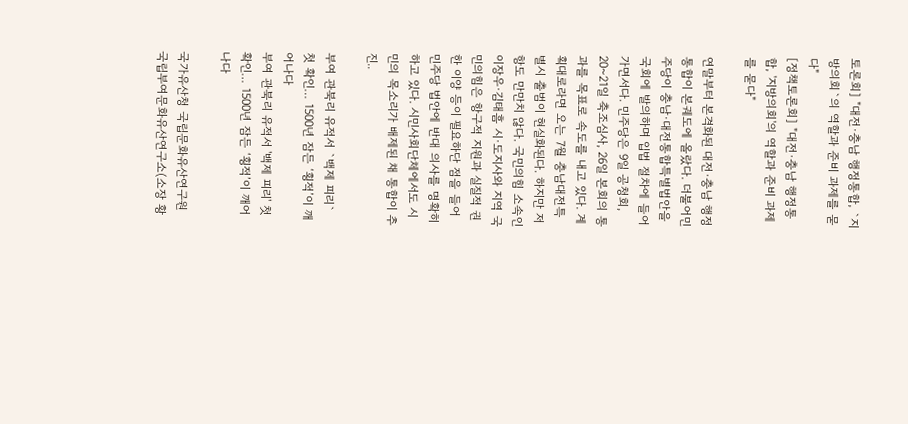토론회] "대전·충남 행정통합, `지방의회`의 역할과 준비 과제를 묻다"
[정책토론회] "대전·충남 행정통합, '지방의회'의 역할과 준비 과제를 묻다"

연말부터 본격화된 대전·충남 행정통합이 본궤도에 올랐다. 더불어민주당이 충남·대전통합특별법안을 국회에 발의하며 입법 절차에 들어가면서다. 민주당은 9일 공청회, 20~21일 축조심사, 26일 본회의 통과를 목표로 속도를 내고 있다. 계획대로라면 오는 7월 충남대전특별시 출범이 현실화된다. 하지만 저항도 만만치 않다. 국민의힘 소속인 이장우·김태흠 시·도지사와 지역 국민의힘은 항구적 지원과 실질적 권한 이양 등이 필요하단 점을 들어 민주당 법안에 반대 의사를 명확히 하고 있다. 시민사회단체에서도 시민의 목소리가 배제된 채 통합이 추진..

부여 관북리 유적서 `백제 피리` 첫 확인… 1500년 잠든 ‘횡적’이 깨어나다
부여 관북리 유적서 '백제 피리' 첫 확인… 1500년 잠든 ‘횡적’이 깨어나다

국가유산청 국립문화유산연구원 국립부여문화유산연구소(소장 황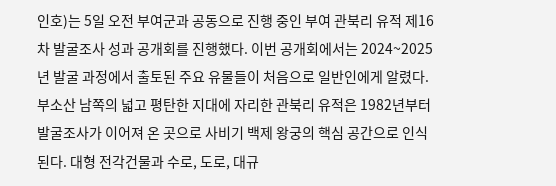인호)는 5일 오전 부여군과 공동으로 진행 중인 부여 관북리 유적 제16차 발굴조사 성과 공개회를 진행했다. 이번 공개회에서는 2024~2025년 발굴 과정에서 출토된 주요 유물들이 처음으로 일반인에게 알렸다. 부소산 남쪽의 넓고 평탄한 지대에 자리한 관북리 유적은 1982년부터 발굴조사가 이어져 온 곳으로 사비기 백제 왕궁의 핵심 공간으로 인식된다. 대형 전각건물과 수로, 도로, 대규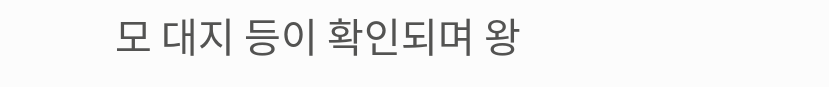모 대지 등이 확인되며 왕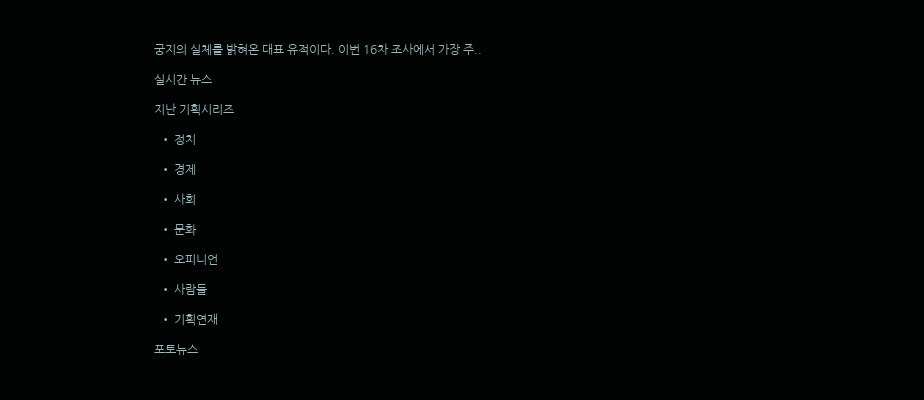궁지의 실체를 밝혀온 대표 유적이다. 이번 16차 조사에서 가장 주..

실시간 뉴스

지난 기획시리즈

  • 정치

  • 경제

  • 사회

  • 문화

  • 오피니언

  • 사람들

  • 기획연재

포토뉴스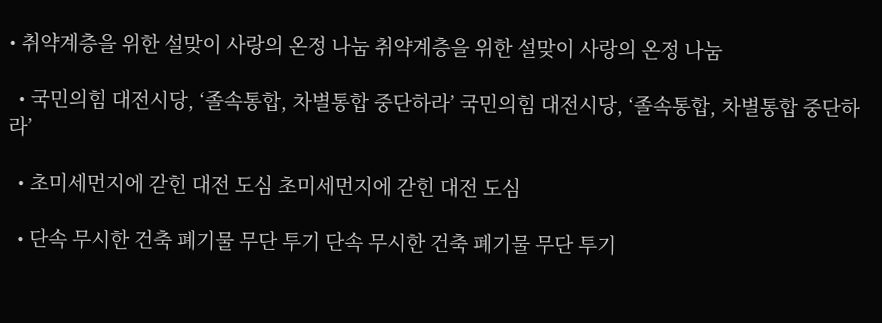• 취약계층을 위한 설맞이 사랑의 온정 나눔 취약계층을 위한 설맞이 사랑의 온정 나눔

  • 국민의힘 대전시당, ‘졸속통합, 차별통합 중단하라’ 국민의힘 대전시당, ‘졸속통합, 차별통합 중단하라’

  • 초미세먼지에 갇힌 대전 도심 초미세먼지에 갇힌 대전 도심

  • 단속 무시한 건축 폐기물 무단 투기 단속 무시한 건축 폐기물 무단 투기